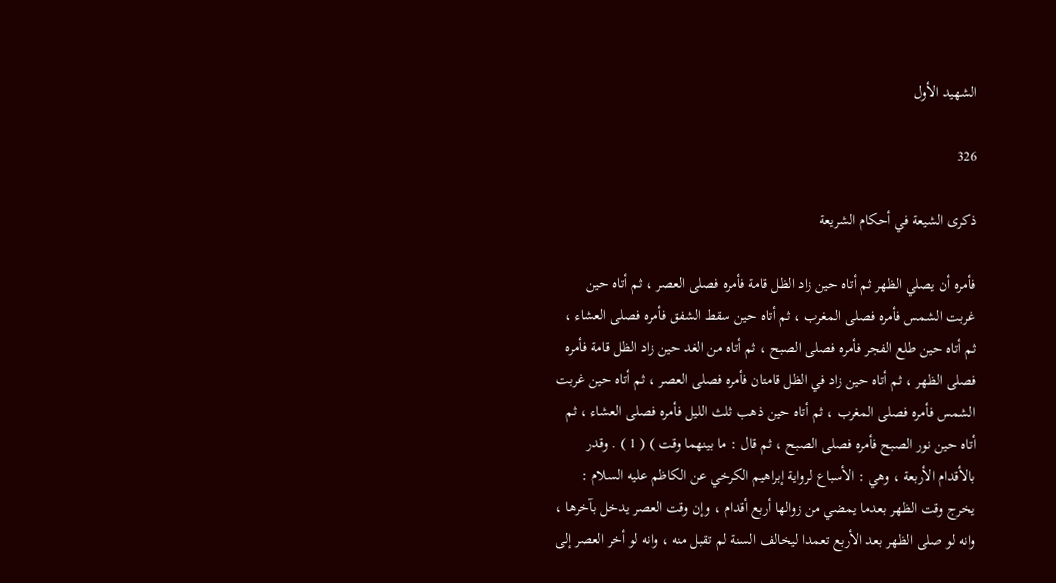الشهيد الأول

326

ذكرى الشيعة في أحكام الشريعة

فأمره أن يصلي الظهر ثم أتاه حين زاد الظل قامة فأمره فصلى العصر ، ثم أتاه حين غربت الشمس فأمره فصلى المغرب ، ثم أتاه حين سقط الشفق فأمره فصلى العشاء ، ثم أتاه حين طلع الفجر فأمره فصلى الصبح ، ثم أتاه من الغد حين زاد الظل قامة فأمره فصلى الظهر ، ثم أتاه حين زاد في الظل قامتان فأمره فصلى العصر ، ثم أتاه حين غربت الشمس فأمره فصلى المغرب ، ثم أتاه حين ذهب ثلث الليل فأمره فصلى العشاء ، ثم أتاه حين نور الصبح فأمره فصلى الصبح ، ثم قال : ما بينهما وقت ) ( 1 ) . وقدر بالأقدام الأربعة ، وهي : الأسباع لرواية إبراهيم الكرخي عن الكاظم عليه السلام : يخرج وقت الظهر بعدما يمضي من زوالها أربع أقدام ، وإن وقت العصر يدخل بآخرها ، وانه لو صلى الظهر بعد الأربع تعمدا ليخالف السنة لم تقبل منه ، وانه لو أخر العصر إلى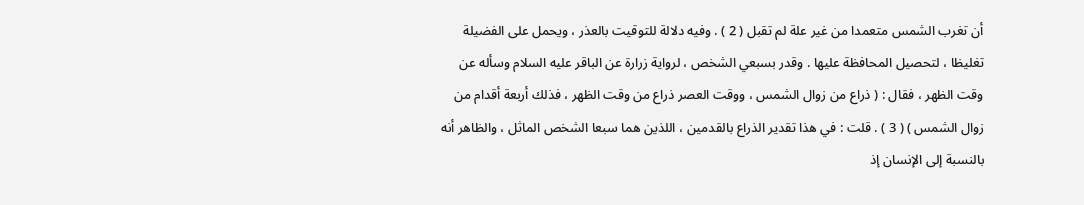أن تغرب الشمس متعمدا من غير علة لم تقبل ( 2 ) . وفيه دلالة للتوقيت بالعذر ، ويحمل على الفضيلة تغليظا ، لتحصيل المحافظة عليها . وقدر بسبعي الشخص ، لرواية زرارة عن الباقر عليه السلام وسأله عن وقت الظهر ، فقال : ( ذراع من زوال الشمس ، ووقت العصر ذراع من وقت الظهر ، فذلك أربعة أقدام من زوال الشمس ) ( 3 ) . قلت : في هذا تقدير الذراع بالقدمين ، اللذين هما سبعا الشخص الماثل ، والظاهر أنه بالنسبة إلى الإنسان إذ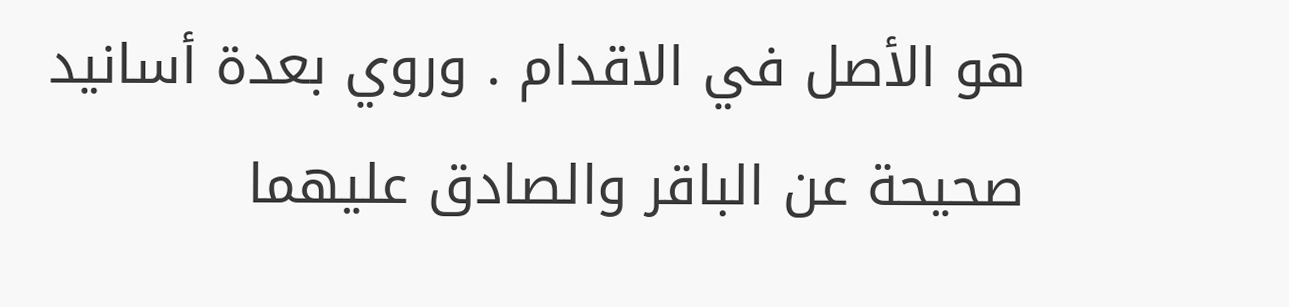هو الأصل في الاقدام . وروي بعدة أسانيد صحيحة عن الباقر والصادق عليهما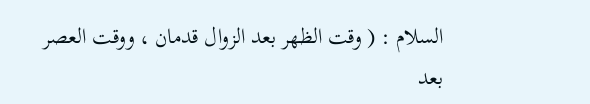السلام : ( وقت الظهر بعد الزوال قدمان ، ووقت العصر بعد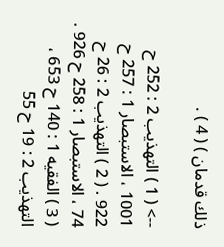ذلك قدمان ) ( 4 ) .

--> ( 1 ) التهذيب 2 : 252 ح 1001 ، الاستبصار 1 : 257 ح 922 . ( 2 ) التهذيب 2 : 26 ح 74 ، الاستبصار 1 : 258 ح 926 . ( 3 ) الفقيه 1 : 140 ح 653 ، التهذيب 2 : 19 ح 55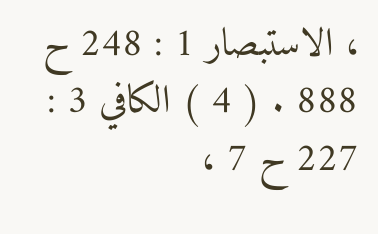، الاستبصار 1 : 248 ح 888 . ( 4 ) الكافي 3 : 227 ح 7 ،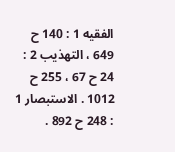الفقيه 1 : 140 ح 649 ، التهذيب 2 : 24 ح 67 ، 255 ح 1012 . الاستبصار 1 : 248 ح 892 .